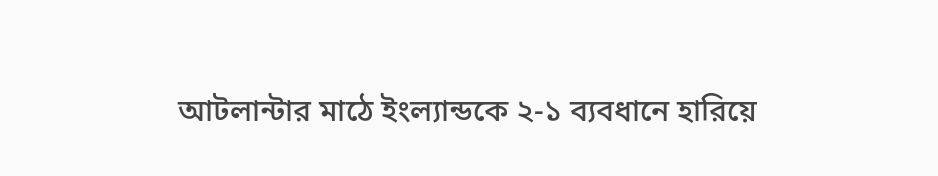আটলান্টার মাঠে ইংল্যান্ডকে ২-১ ব্যবধানে হারিয়ে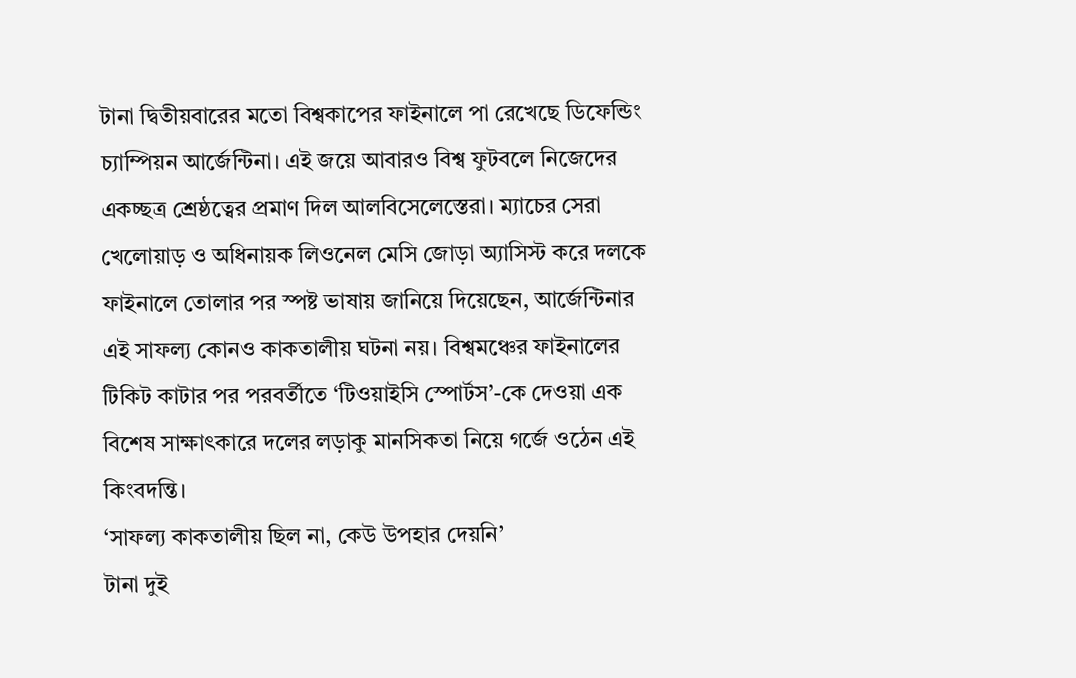টানা দ্বিতীয়বারের মতো বিশ্বকাপের ফাইনালে পা রেখেছে ডিফেন্ডিং চ্যাম্পিয়ন আর্জেন্টিনা। এই জয়ে আবারও বিশ্ব ফুটবলে নিজেদের একচ্ছত্র শ্রেষ্ঠত্বের প্রমাণ দিল আলবিসেলেস্তেরা। ম্যাচের সেরা খেলোয়াড় ও অধিনায়ক লিওনেল মেসি জোড়া অ্যাসিস্ট করে দলকে ফাইনালে তোলার পর স্পষ্ট ভাষায় জানিয়ে দিয়েছেন, আর্জেন্টিনার এই সাফল্য কোনও কাকতালীয় ঘটনা নয়। বিশ্বমঞ্চের ফাইনালের টিকিট কাটার পর পরবর্তীতে ‘টিওয়াইসি স্পোর্টস’-কে দেওয়া এক বিশেষ সাক্ষাৎকারে দলের লড়াকু মানসিকতা নিয়ে গর্জে ওঠেন এই কিংবদন্তি।
‘সাফল্য কাকতালীয় ছিল না, কেউ উপহার দেয়নি’
টানা দুই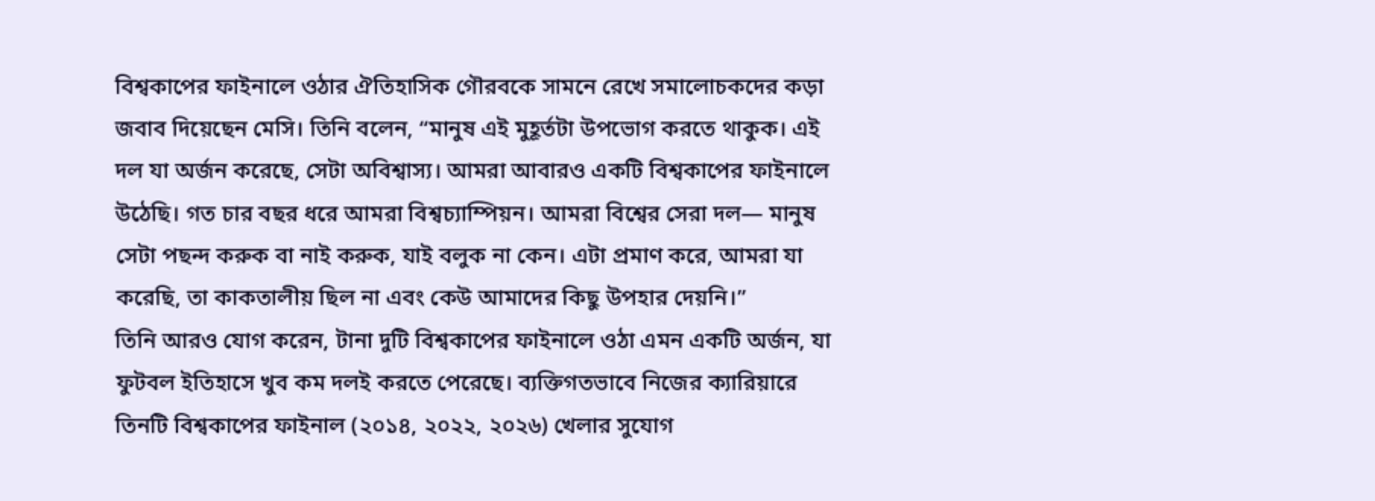বিশ্বকাপের ফাইনালে ওঠার ঐতিহাসিক গৌরবকে সামনে রেখে সমালোচকদের কড়া জবাব দিয়েছেন মেসি। তিনি বলেন, “মানুষ এই মুহূর্তটা উপভোগ করতে থাকুক। এই দল যা অর্জন করেছে, সেটা অবিশ্বাস্য। আমরা আবারও একটি বিশ্বকাপের ফাইনালে উঠেছি। গত চার বছর ধরে আমরা বিশ্বচ্যাম্পিয়ন। আমরা বিশ্বের সেরা দল— মানুষ সেটা পছন্দ করুক বা নাই করুক, যাই বলুক না কেন। এটা প্রমাণ করে, আমরা যা করেছি, তা কাকতালীয় ছিল না এবং কেউ আমাদের কিছু উপহার দেয়নি।”
তিনি আরও যোগ করেন, টানা দুটি বিশ্বকাপের ফাইনালে ওঠা এমন একটি অর্জন, যা ফুটবল ইতিহাসে খুব কম দলই করতে পেরেছে। ব্যক্তিগতভাবে নিজের ক্যারিয়ারে তিনটি বিশ্বকাপের ফাইনাল (২০১৪, ২০২২, ২০২৬) খেলার সুযোগ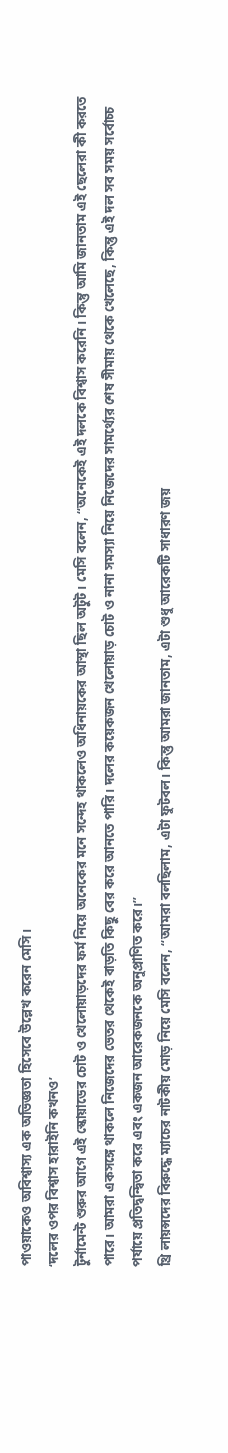পাওয়াকেও অবিশ্বাস্য এক অভিজ্ঞতা হিসেবে উল্লেখ করেন মেসি।
‘দলের ওপর বিশ্বাস হারাইনি কখনও’
টুর্নামেন্ট শুরুর আগে এই স্কোয়াডের চোট ও খেলোয়াড়দের ফর্ম নিয়ে অনেকের মনে সন্দেহ থাকলেও অধিনায়কের আস্থা ছিল অটুট। মেসি বলেন, “অনেকেই এই দলকে বিশ্বাস করেনি। কিন্তু আমি জানতাম এই ছেলেরা কী করতে পারে। আমরা একসঙ্গে থাকলে নিজেদের ভেতর থেকেই বাড়তি কিছু বের করে আনতে পারি। দলের কয়েকজন খেলোয়াড় চোট ও নানা সমস্যা নিয়ে নিজেদের সামর্থ্যের শেষ সীমায় থেকে খেলেছে, কিন্তু এই দল সব সময় সর্বোচ্চ পর্যায়ে প্রতিদ্বন্দ্বিতা করে এবং একজন আরেকজনকে অনুপ্রাণিত করে।”
থ্রি লায়ন্সদের বিরুদ্ধে ম্যাচের নাটকীয় মোড় নিয়ে মেসি বলেন, “আমরা বলছিলাম, এটা ফুটবল। কিন্তু আমরা জানতাম, এটা শুধু আরেকটি সাধারণ জয়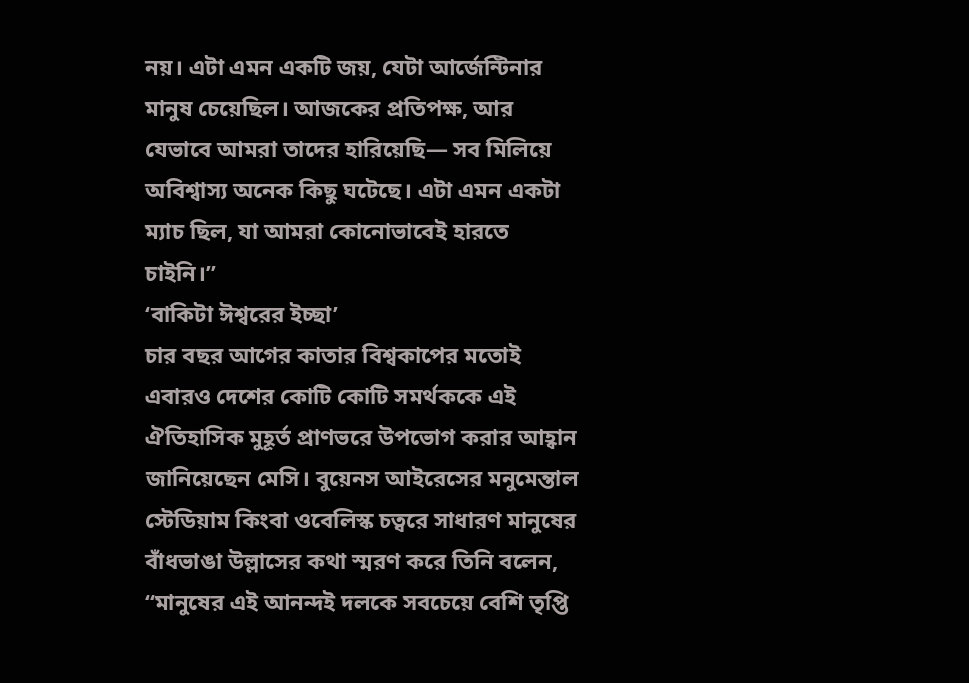নয়। এটা এমন একটি জয়, যেটা আর্জেন্টিনার মানুষ চেয়েছিল। আজকের প্রতিপক্ষ, আর যেভাবে আমরা তাদের হারিয়েছি— সব মিলিয়ে অবিশ্বাস্য অনেক কিছু ঘটেছে। এটা এমন একটা ম্যাচ ছিল, যা আমরা কোনোভাবেই হারতে চাইনি।”
‘বাকিটা ঈশ্বরের ইচ্ছা’
চার বছর আগের কাতার বিশ্বকাপের মতোই এবারও দেশের কোটি কোটি সমর্থককে এই ঐতিহাসিক মুহূর্ত প্রাণভরে উপভোগ করার আহ্বান জানিয়েছেন মেসি। বুয়েনস আইরেসের মনুমেন্তাল স্টেডিয়াম কিংবা ওবেলিস্ক চত্বরে সাধারণ মানুষের বাঁধভাঙা উল্লাসের কথা স্মরণ করে তিনি বলেন, “মানুষের এই আনন্দই দলকে সবচেয়ে বেশি তৃপ্তি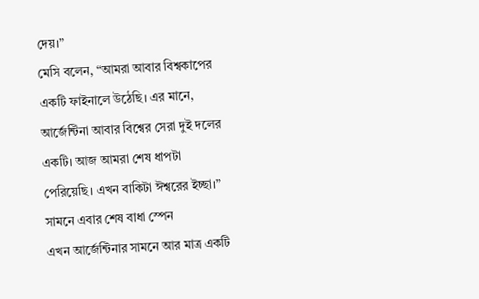দেয়।”
মেসি বলেন, “আমরা আবার বিশ্বকাপের একটি ফাইনালে উঠেছি। এর মানে, আর্জেন্টিনা আবার বিশ্বের সেরা দুই দলের একটি। আজ আমরা শেষ ধাপটা পেরিয়েছি। এখন বাকিটা ঈশ্বরের ইচ্ছা।”
সামনে এবার শেষ বাধা স্পেন
এখন আর্জেন্টিনার সামনে আর মাত্র একটি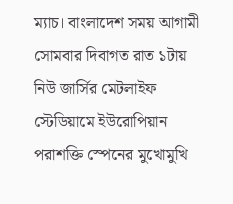ম্যাচ। বাংলাদেশ সময় আগামী সোমবার দিবাগত রাত ১টায় নিউ জার্সির মেটলাইফ স্টেডিয়ামে ইউরোপিয়ান পরাশক্তি স্পেনের মুখোমুখি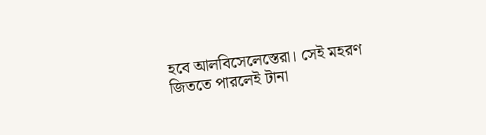হবে আলবিসেলেস্তেরা। সেই মহরণ জিততে পারলেই টানা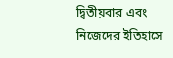দ্বিতীয়বার এবং নিজেদের ইতিহাসে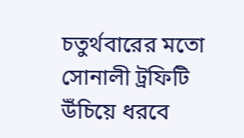চতুর্থবারের মতো সোনালী ট্রফিটি উঁচিয়ে ধরবে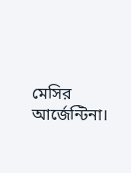মেসির আর্জেন্টিনা।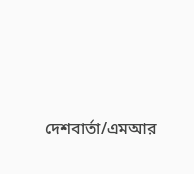দেশবার্তা/এমআর